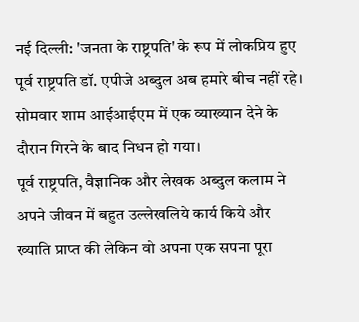नई दिल्ली: 'जनता के राष्ट्रपति' के रूप में लोकप्रिय हुए पूर्व राष्ट्रपति डॉ. एपीजे अब्दुल अब हमारे बीच नहीं रहे। सोमवार शाम आईआईएम में एक व्याख्यान देने के दौरान गिरने के बाद निधन हो गया।
पूर्व राष्ट्रपति, वैज्ञानिक और लेखक अब्दुल कलाम ने अपने जीवन में बहुत उल्लेखलिये कार्य किये और ख्याति प्राप्त की लेकिन वो अपना एक सपना पूरा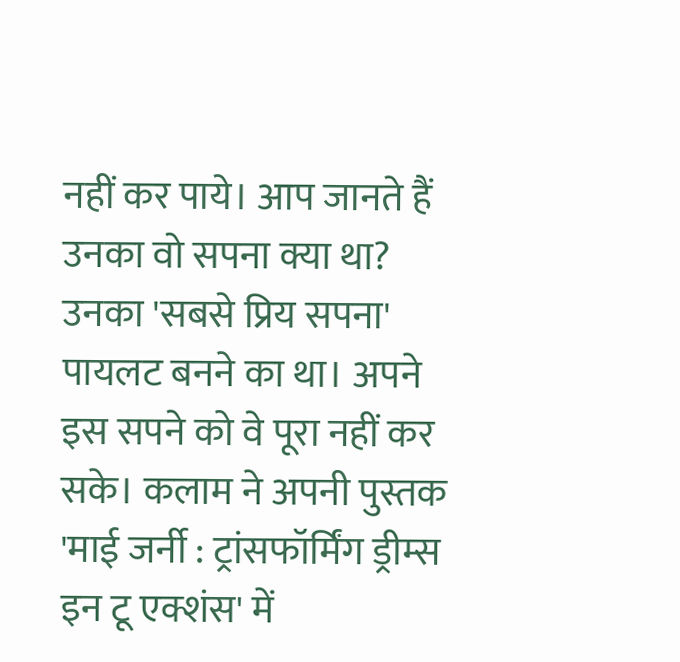नहीं कर पाये। आप जानते हैं उनका वो सपना क्या था?
उनका 'सबसे प्रिय सपना' पायलट बनने का था। अपने इस सपने को वे पूरा नहीं कर सके। कलाम ने अपनी पुस्तक 'माई जर्नी : ट्रांसफॉर्मिंग ड्रीम्स इन टू एक्शंस' में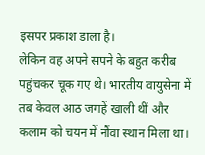इसपर प्रकाश डाला है।
लेकिन वह अपने सपने के बहुत करीब पहुंचकर चूक गए थे। भारतीय वायुसेना में तब केवल आठ जगहें खाली थीं और कलाम को चयन में नौंवा स्थान मिला था।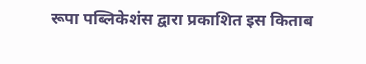रूपा पब्लिकेशंस द्वारा प्रकाशित इस किताब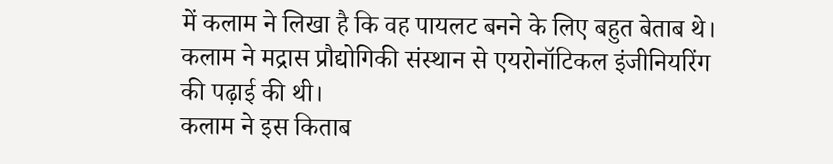में कलाम ने लिखा है कि वह पायलट बनने के लिए बहुत बेताब थे। कलाम ने मद्रास प्रौद्योगिकी संस्थान से एयरोनॉटिकल इंजीनियरिंग की पढ़ाई की थी।
कलाम ने इस किताब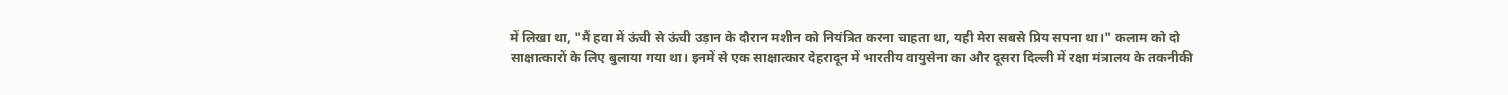में लिखा था, "मैं हवा में ऊंची से ऊंची उड़ान के दौरान मशीन को नियंत्रित करना चाहता था, यही मेरा सबसे प्रिय सपना था।" कलाम को दो साक्षात्कारों के लिए बुलाया गया था। इनमें से एक साक्षात्कार देहरादून में भारतीय वायुसेना का और दूसरा दिल्ली में रक्षा मंत्रालय के तकनीकी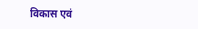विकास एवं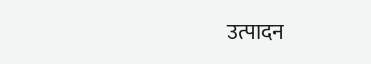उत्पादन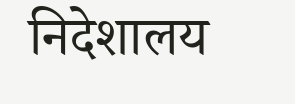निदेशालय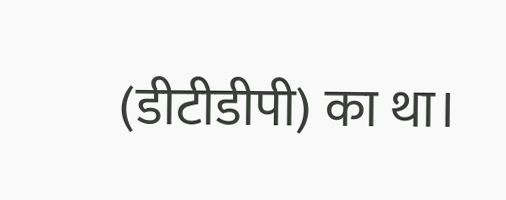(डीटीडीपी) का था।